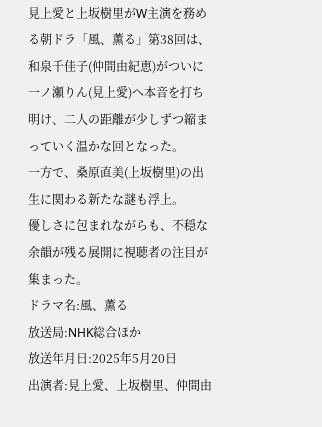見上愛と上坂樹里がW主演を務める朝ドラ「風、薫る」第38回は、和泉千佳子(仲間由紀恵)がついに一ノ瀬りん(見上愛)へ本音を打ち明け、二人の距離が少しずつ縮まっていく温かな回となった。
一方で、桑原直美(上坂樹里)の出生に関わる新たな謎も浮上。
優しさに包まれながらも、不穏な余韻が残る展開に視聴者の注目が集まった。
ドラマ名:風、薫る
放送局:NHK総合ほか
放送年月日:2025年5月20日
出演者:見上愛、上坂樹里、仲間由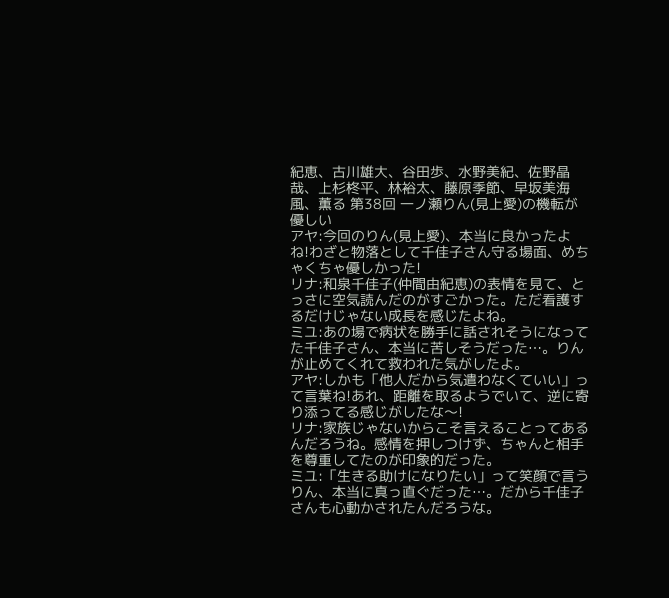紀恵、古川雄大、谷田歩、水野美紀、佐野晶哉、上杉柊平、林裕太、藤原季節、早坂美海
風、薫る 第38回 一ノ瀬りん(見上愛)の機転が優しい
アヤ:今回のりん(見上愛)、本当に良かったよね!わざと物落として千佳子さん守る場面、めちゃくちゃ優しかった!
リナ:和泉千佳子(仲間由紀恵)の表情を見て、とっさに空気読んだのがすごかった。ただ看護するだけじゃない成長を感じたよね。
ミユ:あの場で病状を勝手に話されそうになってた千佳子さん、本当に苦しそうだった…。りんが止めてくれて救われた気がしたよ。
アヤ:しかも「他人だから気遣わなくていい」って言葉ね!あれ、距離を取るようでいて、逆に寄り添ってる感じがしたな〜!
リナ:家族じゃないからこそ言えることってあるんだろうね。感情を押しつけず、ちゃんと相手を尊重してたのが印象的だった。
ミユ:「生きる助けになりたい」って笑顔で言うりん、本当に真っ直ぐだった…。だから千佳子さんも心動かされたんだろうな。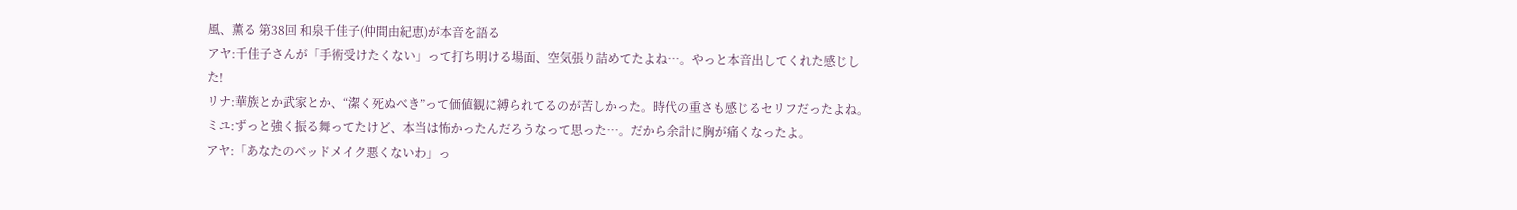風、薫る 第38回 和泉千佳子(仲間由紀恵)が本音を語る
アヤ:千佳子さんが「手術受けたくない」って打ち明ける場面、空気張り詰めてたよね…。やっと本音出してくれた感じした!
リナ:華族とか武家とか、“潔く死ぬべき”って価値観に縛られてるのが苦しかった。時代の重さも感じるセリフだったよね。
ミユ:ずっと強く振る舞ってたけど、本当は怖かったんだろうなって思った…。だから余計に胸が痛くなったよ。
アヤ:「あなたのベッドメイク悪くないわ」っ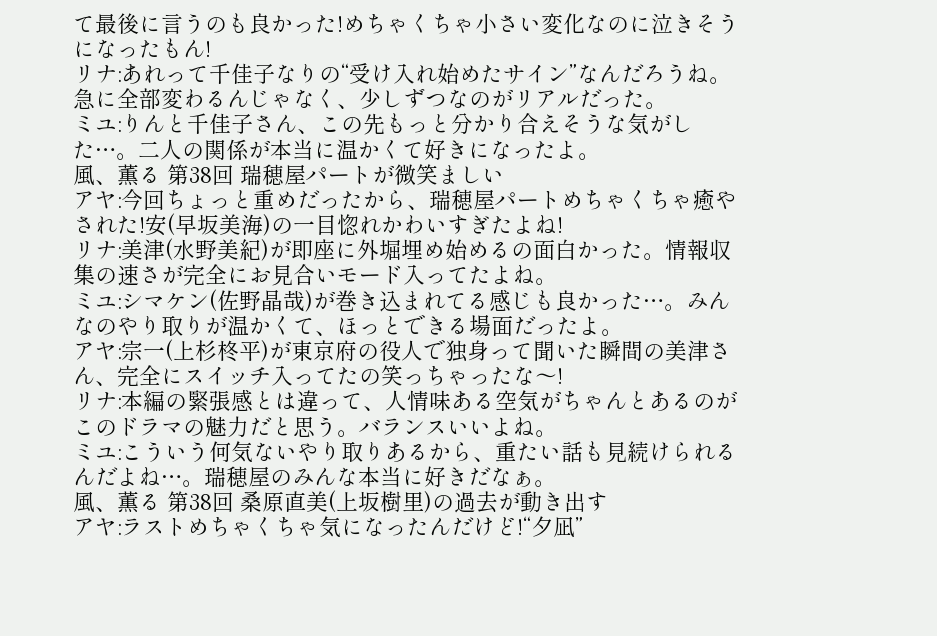て最後に言うのも良かった!めちゃくちゃ小さい変化なのに泣きそうになったもん!
リナ:あれって千佳子なりの“受け入れ始めたサイン”なんだろうね。急に全部変わるんじゃなく、少しずつなのがリアルだった。
ミユ:りんと千佳子さん、この先もっと分かり合えそうな気がした…。二人の関係が本当に温かくて好きになったよ。
風、薫る 第38回 瑞穂屋パートが微笑ましい
アヤ:今回ちょっと重めだったから、瑞穂屋パートめちゃくちゃ癒やされた!安(早坂美海)の一目惚れかわいすぎたよね!
リナ:美津(水野美紀)が即座に外堀埋め始めるの面白かった。情報収集の速さが完全にお見合いモード入ってたよね。
ミユ:シマケン(佐野晶哉)が巻き込まれてる感じも良かった…。みんなのやり取りが温かくて、ほっとできる場面だったよ。
アヤ:宗一(上杉柊平)が東京府の役人で独身って聞いた瞬間の美津さん、完全にスイッチ入ってたの笑っちゃったな〜!
リナ:本編の緊張感とは違って、人情味ある空気がちゃんとあるのがこのドラマの魅力だと思う。バランスいいよね。
ミユ:こういう何気ないやり取りあるから、重たい話も見続けられるんだよね…。瑞穂屋のみんな本当に好きだなぁ。
風、薫る 第38回 桑原直美(上坂樹里)の過去が動き出す
アヤ:ラストめちゃくちゃ気になったんだけど!“夕凪”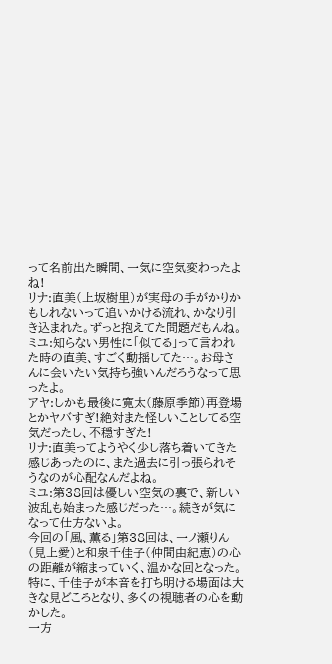って名前出た瞬間、一気に空気変わったよね!
リナ:直美(上坂樹里)が実母の手がかりかもしれないって追いかける流れ、かなり引き込まれた。ずっと抱えてた問題だもんね。
ミユ:知らない男性に「似てる」って言われた時の直美、すごく動揺してた…。お母さんに会いたい気持ち強いんだろうなって思ったよ。
アヤ:しかも最後に寛太(藤原季節)再登場とかヤバすぎ!絶対また怪しいことしてる空気だったし、不穏すぎた!
リナ:直美ってようやく少し落ち着いてきた感じあったのに、また過去に引っ張られそうなのが心配なんだよね。
ミユ:第38回は優しい空気の裏で、新しい波乱も始まった感じだった…。続きが気になって仕方ないよ。
今回の「風、薫る」第38回は、一ノ瀬りん(見上愛)と和泉千佳子(仲間由紀恵)の心の距離が縮まっていく、温かな回となった。
特に、千佳子が本音を打ち明ける場面は大きな見どころとなり、多くの視聴者の心を動かした。
一方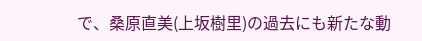で、桑原直美(上坂樹里)の過去にも新たな動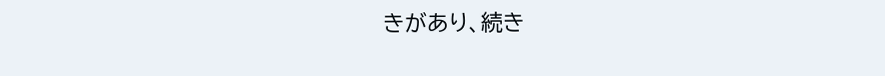きがあり、続き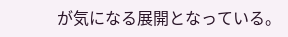が気になる展開となっている。